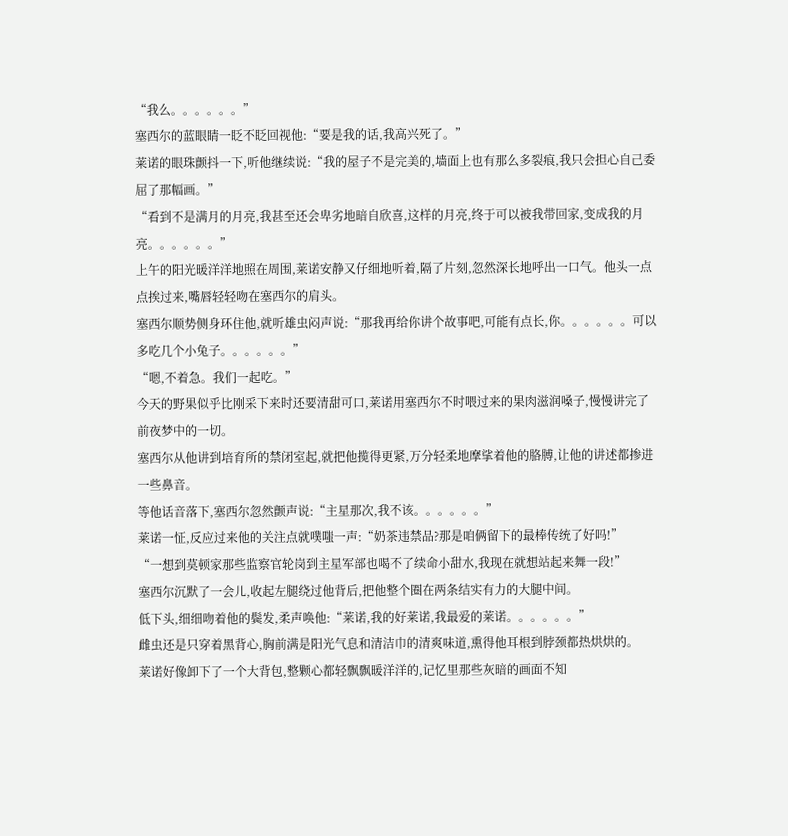“我么。。。。。。”
塞西尔的蓝眼睛一眨不眨回视他:“要是我的话,我高兴死了。”
莱诺的眼珠颤抖一下,听他继续说:“我的屋子不是完美的,墙面上也有那么多裂痕,我只会担心自己委屈了那幅画。”
“看到不是满月的月亮,我甚至还会卑劣地暗自欣喜,这样的月亮,终于可以被我带回家,变成我的月亮。。。。。。”
上午的阳光暖洋洋地照在周围,莱诺安静又仔细地听着,隔了片刻,忽然深长地呼出一口气。他头一点点挨过来,嘴唇轻轻吻在塞西尔的肩头。
塞西尔顺势侧身环住他,就听雄虫闷声说:“那我再给你讲个故事吧,可能有点长,你。。。。。。可以多吃几个小兔子。。。。。。”
“嗯,不着急。我们一起吃。”
今天的野果似乎比刚采下来时还要清甜可口,莱诺用塞西尔不时喂过来的果肉滋润嗓子,慢慢讲完了前夜梦中的一切。
塞西尔从他讲到培育所的禁闭室起,就把他揽得更紧,万分轻柔地摩挲着他的胳膊,让他的讲述都掺进一些鼻音。
等他话音落下,塞西尔忽然颤声说:“主星那次,我不该。。。。。。”
莱诺一怔,反应过来他的关注点就噗嗤一声:“奶茶违禁品?那是咱俩留下的最棒传统了好吗!”
“一想到莫顿家那些监察官轮岗到主星军部也喝不了续命小甜水,我现在就想站起来舞一段!”
塞西尔沉默了一会儿,收起左腿绕过他背后,把他整个圈在两条结实有力的大腿中间。
低下头,细细吻着他的鬓发,柔声唤他:“莱诺,我的好莱诺,我最爱的莱诺。。。。。。”
雌虫还是只穿着黑背心,胸前满是阳光气息和清洁巾的清爽味道,熏得他耳根到脖颈都热烘烘的。
莱诺好像卸下了一个大背包,整颗心都轻飘飘暖洋洋的,记忆里那些灰暗的画面不知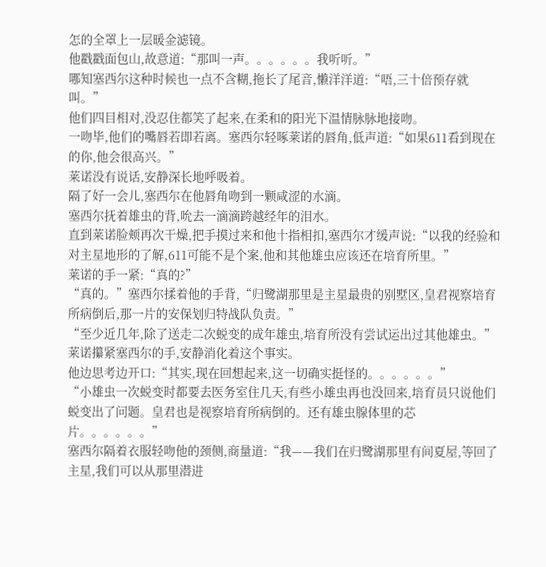怎的全罩上一层暖金滤镜。
他戳戳面包山,故意道:“那叫一声。。。。。。我听听。”
哪知塞西尔这种时候也一点不含糊,拖长了尾音,懒洋洋道:“唔,三十倍预存就叫。”
他们四目相对,没忍住都笑了起来,在柔和的阳光下温情脉脉地接吻。
一吻毕,他们的嘴唇若即若离。塞西尔轻啄莱诺的唇角,低声道:“如果611看到现在的你,他会很高兴。”
莱诺没有说话,安静深长地呼吸着。
隔了好一会儿,塞西尔在他唇角吻到一颗咸涩的水滴。
塞西尔抚着雄虫的背,吮去一滴滴跨越经年的泪水。
直到莱诺脸颊再次干燥,把手摸过来和他十指相扣,塞西尔才缓声说:“以我的经验和对主星地形的了解,611可能不是个案,他和其他雄虫应该还在培育所里。”
莱诺的手一紧:“真的?”
“真的。”塞西尔揉着他的手背,“归鹭湖那里是主星最贵的别墅区,皇君视察培育所病倒后,那一片的安保划归特战队负责。”
“至少近几年,除了送走二次蜕变的成年雄虫,培育所没有尝试运出过其他雄虫。”
莱诺攥紧塞西尔的手,安静消化着这个事实。
他边思考边开口:“其实,现在回想起来,这一切确实挺怪的。。。。。。”
“小雄虫一次蜕变时都要去医务室住几天,有些小雄虫再也没回来,培育员只说他们蜕变出了问题。皇君也是视察培育所病倒的。还有雄虫腺体里的芯片。。。。。。”
塞西尔隔着衣服轻吻他的颈侧,商量道:“我——我们在归鹭湖那里有间夏屋,等回了主星,我们可以从那里潜进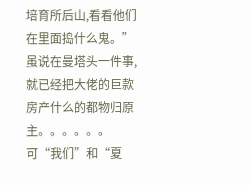培育所后山,看看他们在里面捣什么鬼。”
虽说在曼塔头一件事,就已经把大佬的巨款房产什么的都物归原主。。。。。。
可“我们”和“夏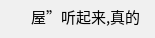屋”听起来,真的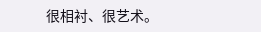很相衬、很艺术。